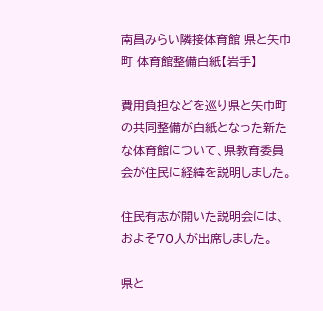南昌みらい隣接体育館 県と矢巾町 体育館整備白紙【岩手】

費用負担などを巡り県と矢巾町の共同整備が白紙となった新たな体育館について、県教育委員会が住民に経緯を説明しました。

住民有志が開いた説明会には、およそ70人が出席しました。

県と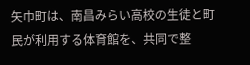矢巾町は、南昌みらい高校の生徒と町民が利用する体育館を、共同で整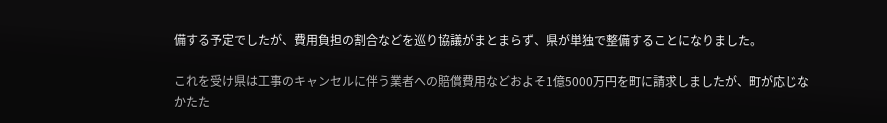備する予定でしたが、費用負担の割合などを巡り協議がまとまらず、県が単独で整備することになりました。

これを受け県は工事のキャンセルに伴う業者への賠償費用などおよそ1億5000万円を町に請求しましたが、町が応じなかたた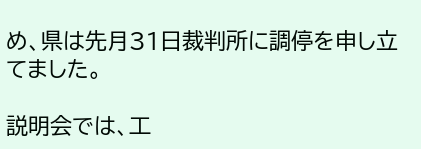め、県は先月31日裁判所に調停を申し立てました。

説明会では、工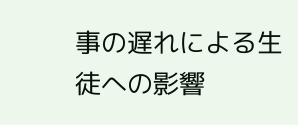事の遅れによる生徒への影響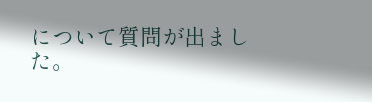について質問が出ました。